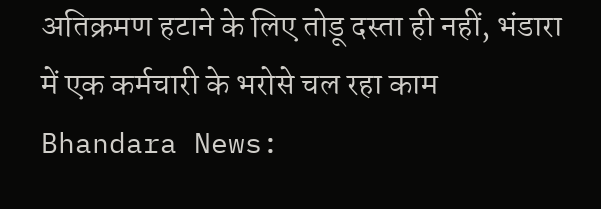अतिक्रमण हटाने के लिए तोडू दस्ता ही नहीं, भंडारा में एक कर्मचारी के भरोसे चल रहा काम
Bhandara News: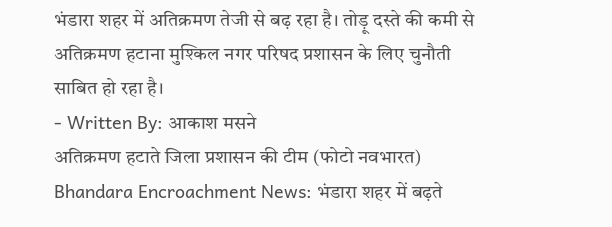भंडारा शहर में अतिक्रमण तेजी से बढ़ रहा है। तोड़ू दस्ते की कमी से अतिक्रमण हटाना मुश्किल नगर परिषद प्रशासन के लिए चुनौती साबित हो रहा है।
- Written By: आकाश मसने
अतिक्रमण हटाते जिला प्रशासन की टीम (फोटो नवभारत)
Bhandara Encroachment News: भंडारा शहर में बढ़ते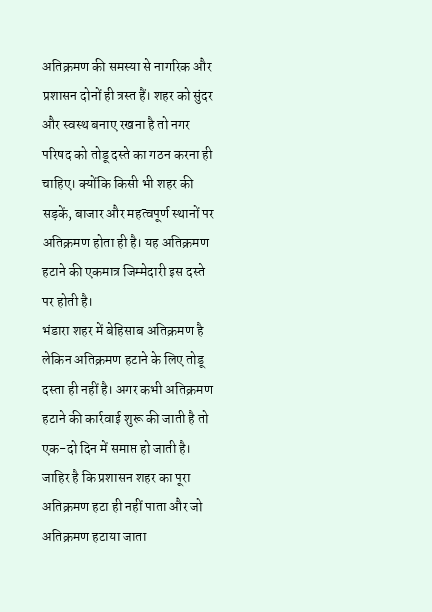अतिक्रमण की समस्या से नागरिक और प्रशासन दोनों ही त्रस्त हैं। शहर को सुंदर और स्वस्थ बनाए रखना है तो नगर परिषद को तोडू दस्ते का गठन करना ही चाहिए। क्योंकि किसी भी शहर की सड़कें, बाजार और महत्वपूर्ण स्थानों पर अतिक्रमण होता ही है। यह अतिक्रमण हटाने की एकमात्र जिम्मेदारी इस दस्ते पर होती है।
भंडारा शहर में बेहिसाब अतिक्रमण है लेकिन अतिक्रमण हटाने के लिए तोडू दस्ता ही नहीं है। अगर कभी अतिक्रमण हटाने की कार्रवाई शुरू की जाती है तो एक-दो दिन में समाप्त हो जाती है। जाहिर है कि प्रशासन शहर का पूरा अतिक्रमण हटा ही नहीं पाता और जो अतिक्रमण हटाया जाता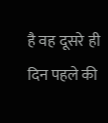है वह दूसरे ही दिन पहले की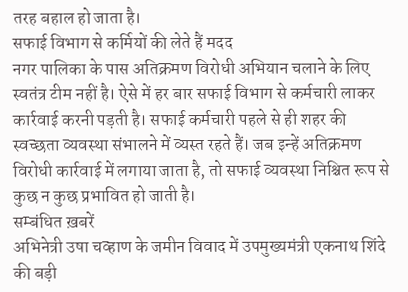तरह बहाल हो जाता है।
सफाई विभाग से कर्मियों की लेते हैं मदद
नगर पालिका के पास अतिक्रमण विरोधी अभियान चलाने के लिए स्वतंत्र टीम नहीं है। ऐसे में हर बार सफाई विभाग से कर्मचारी लाकर कार्रवाई करनी पड़ती है। सफाई कर्मचारी पहले से ही शहर की स्वच्छता व्यवस्था संभालने में व्यस्त रहते हैं। जब इन्हें अतिक्रमण विरोधी कार्रवाई में लगाया जाता है, तो सफाई व्यवस्था निश्चित रूप से कुछ न कुछ प्रभावित हो जाती है।
सम्बंधित ख़बरें
अभिनेत्री उषा चव्हाण के जमीन विवाद में उपमुख्यमंत्री एकनाथ शिंदे की बड़ी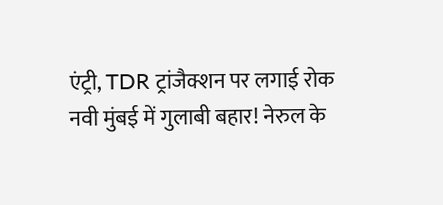एंट्री, TDR ट्रांजैक्शन पर लगाई रोक
नवी मुंबई में गुलाबी बहार! नेरुल के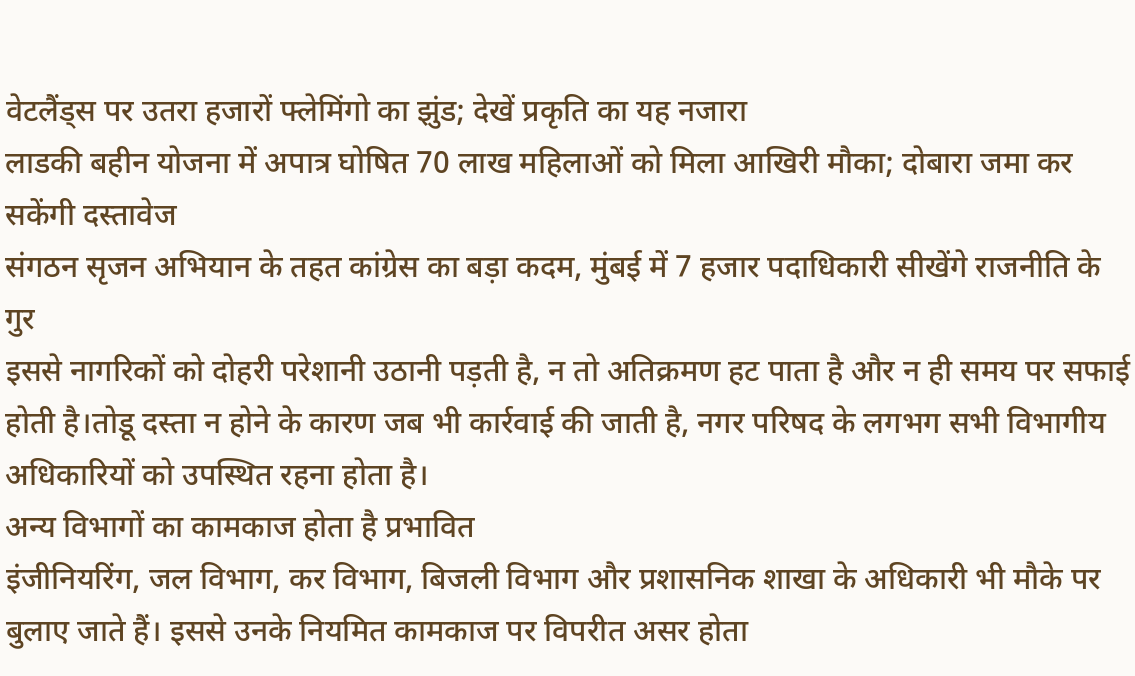वेटलैंड्स पर उतरा हजारों फ्लेमिंगो का झुंड; देखें प्रकृति का यह नजारा
लाडकी बहीन योजना में अपात्र घोषित 70 लाख महिलाओं को मिला आखिरी मौका; दोबारा जमा कर सकेंगी दस्तावेज
संगठन सृजन अभियान के तहत कांग्रेस का बड़ा कदम, मुंबई में 7 हजार पदाधिकारी सीखेंगे राजनीति के गुर
इससे नागरिकों को दोहरी परेशानी उठानी पड़ती है, न तो अतिक्रमण हट पाता है और न ही समय पर सफाई होती है।तोडू दस्ता न होने के कारण जब भी कार्रवाई की जाती है, नगर परिषद के लगभग सभी विभागीय अधिकारियों को उपस्थित रहना होता है।
अन्य विभागों का कामकाज होता है प्रभावित
इंजीनियरिंग, जल विभाग, कर विभाग, बिजली विभाग और प्रशासनिक शाखा के अधिकारी भी मौके पर बुलाए जाते हैं। इससे उनके नियमित कामकाज पर विपरीत असर होता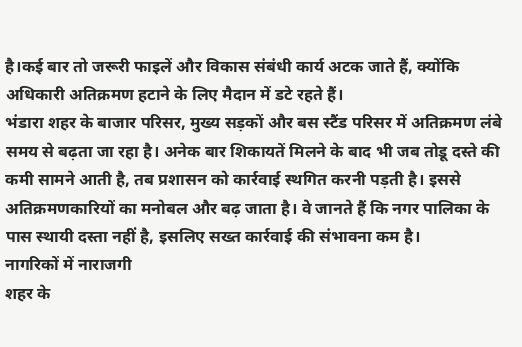है।कई बार तो जरूरी फाइलें और विकास संबंधी कार्य अटक जाते हैं, क्योंकि अधिकारी अतिक्रमण हटाने के लिए मैदान में डटे रहते हैं।
भंडारा शहर के बाजार परिसर, मुख्य सड़कों और बस स्टैंड परिसर में अतिक्रमण लंबे समय से बढ़ता जा रहा है। अनेक बार शिकायतें मिलने के बाद भी जब तोडू दस्ते की कमी सामने आती है, तब प्रशासन को कार्रवाई स्थगित करनी पड़ती है। इससे अतिक्रमणकारियों का मनोबल और बढ़ जाता है। वे जानते हैं कि नगर पालिका के पास स्थायी दस्ता नहीं है, इसलिए सख्त कार्रवाई की संभावना कम है।
नागरिकों में नाराजगी
शहर के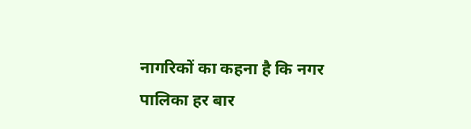नागरिकों का कहना है कि नगर पालिका हर बार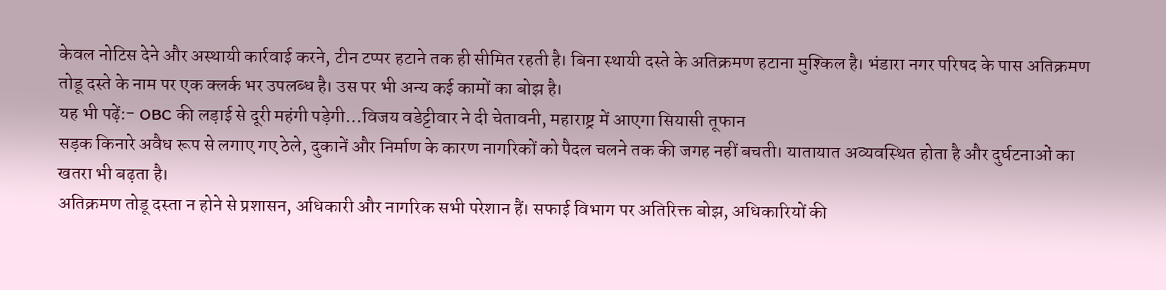केवल नोटिस देने और अस्थायी कार्रवाई करने, टीन टप्पर हटाने तक ही सीमित रहती है। बिना स्थायी दस्ते के अतिक्रमण हटाना मुश्किल है। भंडारा नगर परिषद के पास अतिक्रमण तोडू दस्ते के नाम पर एक क्लर्क भर उपलब्ध है। उस पर भी अन्य कई कामों का बोझ है।
यह भी पढ़ें:- OBC की लड़ाई से दूरी महंगी पड़ेगी…विजय वडेट्टीवार ने दी चेतावनी, महाराष्ट्र में आएगा सियासी तूफान
सड़क किनारे अवैध रूप से लगाए गए ठेले, दुकानें और निर्माण के कारण नागरिकों को पैदल चलने तक की जगह नहीं बचती। यातायात अव्यवस्थित होता है और दुर्घटनाओं का खतरा भी बढ़ता है।
अतिक्रमण तोडू दस्ता न होने से प्रशासन, अधिकारी और नागरिक सभी परेशान हैं। सफाई विभाग पर अतिरिक्त बोझ, अधिकारियों की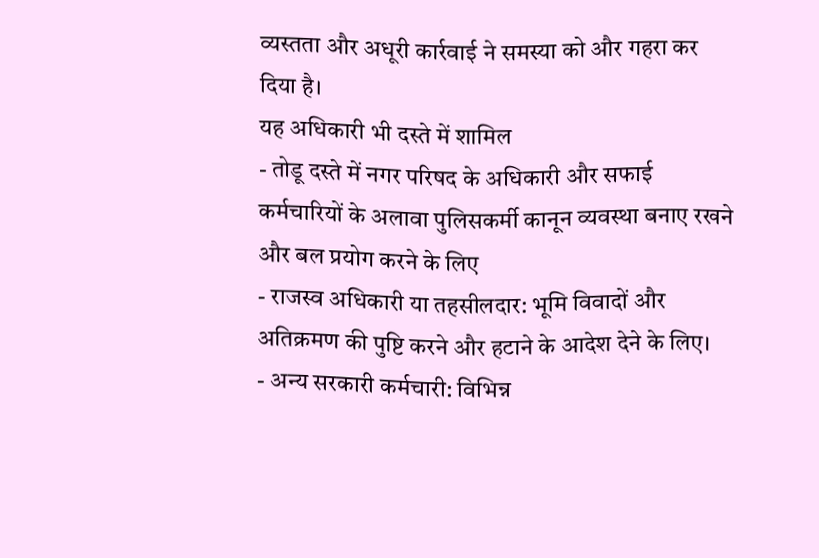व्यस्तता और अधूरी कार्रवाई ने समस्या को और गहरा कर दिया है।
यह अधिकारी भी दस्ते में शामिल
- तोडू दस्ते में नगर परिषद के अधिकारी और सफाई कर्मचारियों के अलावा पुलिसकर्मी कानून व्यवस्था बनाए रखने और बल प्रयोग करने के लिए
- राजस्व अधिकारी या तहसीलदार: भूमि विवादों और अतिक्रमण की पुष्टि करने और हटाने के आदेश देने के लिए।
- अन्य सरकारी कर्मचारी: विभिन्न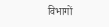विभागों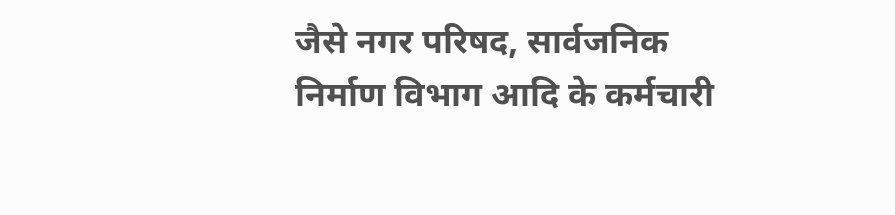जैसे नगर परिषद, सार्वजनिक निर्माण विभाग आदि के कर्मचारी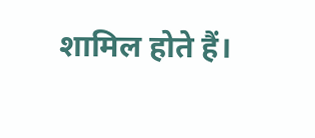शामिल होते हैं।